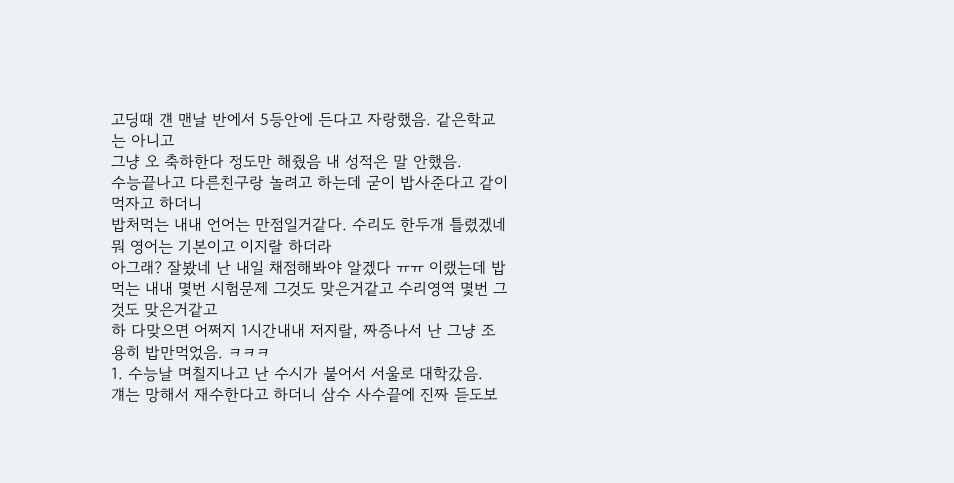고딩때 걘 맨날 반에서 5등안에 든다고 자랑했음. 같은학교는 아니고
그냥 오 축하한다 정도만 해줬음 내 성적은 말 안했음.
수능끝나고 다른친구랑 놀려고 하는데 굳이 밥사준다고 같이먹자고 하더니
밥처먹는 내내 언어는 만점일거같다. 수리도 한두개 틀렸겠네 뭐 영어는 기본이고 이지랄 하더라
아그래? 잘봤네 난 내일 채점해봐야 알겠다 ㅠㅠ 이랬는데 밥먹는 내내 몇번 시험문제 그것도 맞은거같고 수리영역 몇번 그것도 맞은거같고
하 다맞으면 어쩌지 1시간내내 저지랄, 짜증나서 난 그냥 조용히 밥만먹었음. ㅋㅋㅋ
1. 수능날 며칠지나고 난 수시가 붙어서 서울로 대학갔음.
걔는 망해서 재수한다고 하더니 삼수 사수끝에 진짜 듣도보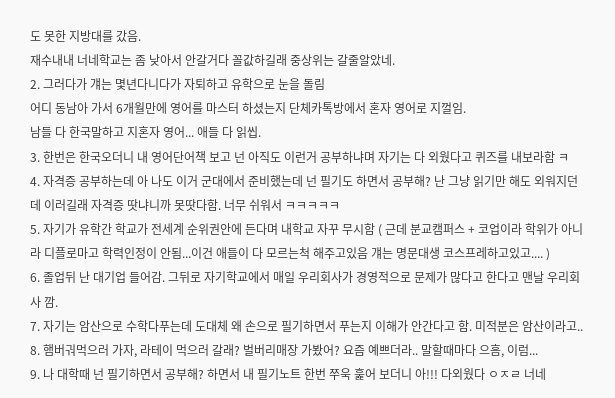도 못한 지방대를 갔음.
재수내내 너네학교는 좀 낮아서 안갈거다 꼴값하길래 중상위는 갈줄알았네.
2. 그러다가 걔는 몇년다니다가 자퇴하고 유학으로 눈을 돌림
어디 동남아 가서 6개월만에 영어를 마스터 하셨는지 단체카톡방에서 혼자 영어로 지껄임.
남들 다 한국말하고 지혼자 영어... 애들 다 읽씹.
3. 한번은 한국오더니 내 영어단어책 보고 넌 아직도 이런거 공부하냐며 자기는 다 외웠다고 퀴즈를 내보라함 ㅋ
4. 자격증 공부하는데 아 나도 이거 군대에서 준비했는데 넌 필기도 하면서 공부해? 난 그냥 읽기만 해도 외워지던데 이러길래 자격증 땃냐니까 못땃다함. 너무 쉬워서 ㅋㅋㅋㅋㅋ
5. 자기가 유학간 학교가 전세계 순위권안에 든다며 내학교 자꾸 무시함 ( 근데 분교캠퍼스 + 코업이라 학위가 아니라 디플로마고 학력인정이 안됨...이건 애들이 다 모르는척 해주고있음 걔는 명문대생 코스프레하고있고.... )
6. 졸업뒤 난 대기업 들어감. 그뒤로 자기학교에서 매일 우리회사가 경영적으로 문제가 많다고 한다고 맨날 우리회사 깜.
7. 자기는 암산으로 수학다푸는데 도대체 왜 손으로 필기하면서 푸는지 이해가 안간다고 함. 미적분은 암산이라고..
8. 햄버궈먹으러 가자, 라테이 먹으러 갈래? 벌버리매장 가봤어? 요즘 예쁘더라.. 말할때마다 으흠, 이럼...
9. 나 대학때 넌 필기하면서 공부해? 하면서 내 필기노트 한번 쭈욱 훑어 보더니 아!!! 다외웠다 ㅇㅈㄹ 너네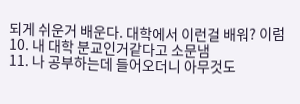되게 쉬운거 배운다. 대학에서 이런걸 배워? 이럼
10. 내 대학 분교인거같다고 소문냄
11. 나 공부하는데 들어오더니 아무것도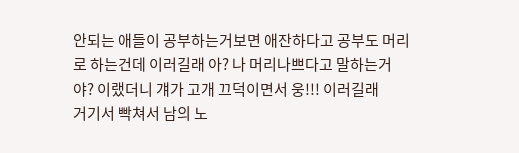안되는 애들이 공부하는거보면 애잔하다고 공부도 머리로 하는건데 이러길래 아? 나 머리나쁘다고 말하는거야? 이랬더니 걔가 고개 끄덕이면서 웅!!! 이러길래
거기서 빡쳐서 남의 노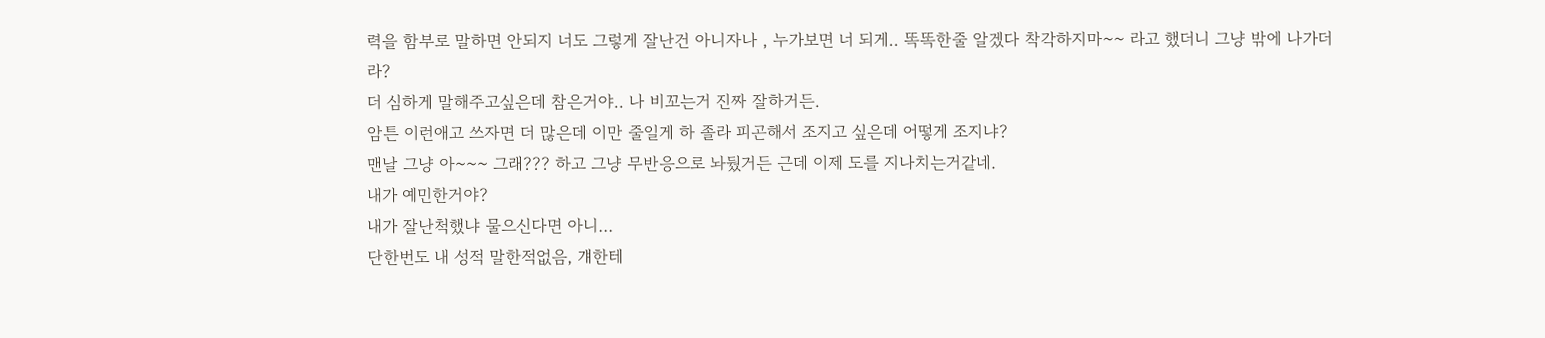력을 함부로 말하면 안되지 너도 그렇게 잘난건 아니자나 , 누가보면 너 되게.. 똑똑한줄 알겠다 착각하지마~~ 라고 했더니 그냥 밖에 나가더라?
더 심하게 말해주고싶은데 참은거야.. 나 비꼬는거 진짜 잘하거든.
암튼 이런애고 쓰자면 더 많은데 이만 줄일게 하 졸라 피곤해서 조지고 싶은데 어떻게 조지냐?
맨날 그냥 아~~~ 그래??? 하고 그냥 무반응으로 놔뒀거든 근데 이제 도를 지나치는거같네.
내가 예민한거야?
내가 잘난척했냐 물으신다면 아니...
단한번도 내 성적 말한적없음, 걔한테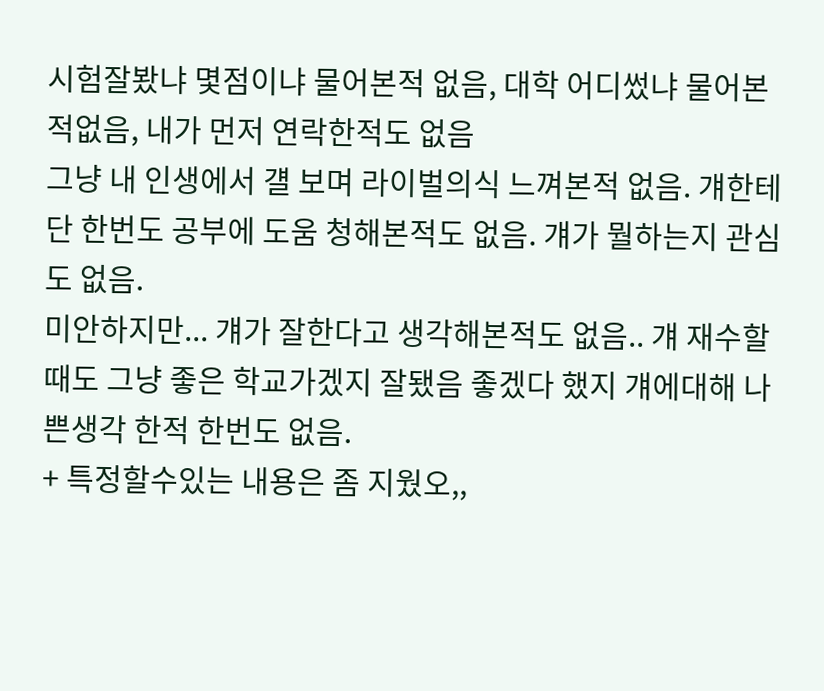시험잘봤냐 몇점이냐 물어본적 없음, 대학 어디썼냐 물어본적없음, 내가 먼저 연락한적도 없음
그냥 내 인생에서 걜 보며 라이벌의식 느껴본적 없음. 걔한테 단 한번도 공부에 도움 청해본적도 없음. 걔가 뭘하는지 관심도 없음.
미안하지만... 걔가 잘한다고 생각해본적도 없음.. 걔 재수할때도 그냥 좋은 학교가겠지 잘됐음 좋겠다 했지 걔에대해 나쁜생각 한적 한번도 없음.
+ 특정할수있는 내용은 좀 지웠오,,